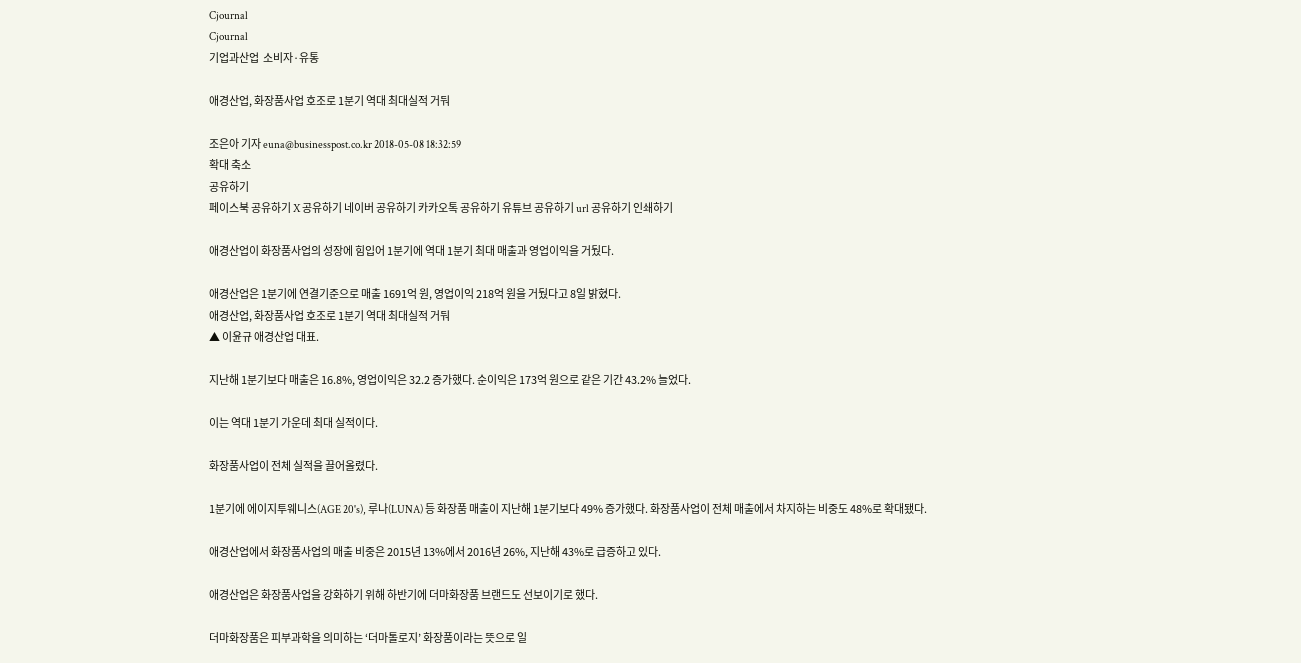Cjournal
Cjournal
기업과산업  소비자·유통

애경산업, 화장품사업 호조로 1분기 역대 최대실적 거둬

조은아 기자 euna@businesspost.co.kr 2018-05-08 18:32:59
확대 축소
공유하기
페이스북 공유하기 X 공유하기 네이버 공유하기 카카오톡 공유하기 유튜브 공유하기 url 공유하기 인쇄하기

애경산업이 화장품사업의 성장에 힘입어 1분기에 역대 1분기 최대 매출과 영업이익을 거뒀다.

애경산업은 1분기에 연결기준으로 매출 1691억 원, 영업이익 218억 원을 거뒀다고 8일 밝혔다.
애경산업, 화장품사업 호조로 1분기 역대 최대실적 거둬
▲ 이윤규 애경산업 대표.

지난해 1분기보다 매출은 16.8%, 영업이익은 32.2 증가했다. 순이익은 173억 원으로 같은 기간 43.2% 늘었다.

이는 역대 1분기 가운데 최대 실적이다.

화장품사업이 전체 실적을 끌어올렸다.

1분기에 에이지투웨니스(AGE 20's), 루나(LUNA) 등 화장품 매출이 지난해 1분기보다 49% 증가했다. 화장품사업이 전체 매출에서 차지하는 비중도 48%로 확대됐다.

애경산업에서 화장품사업의 매출 비중은 2015년 13%에서 2016년 26%, 지난해 43%로 급증하고 있다.

애경산업은 화장품사업을 강화하기 위해 하반기에 더마화장품 브랜드도 선보이기로 했다.

더마화장품은 피부과학을 의미하는 ‘더마톨로지’ 화장품이라는 뜻으로 일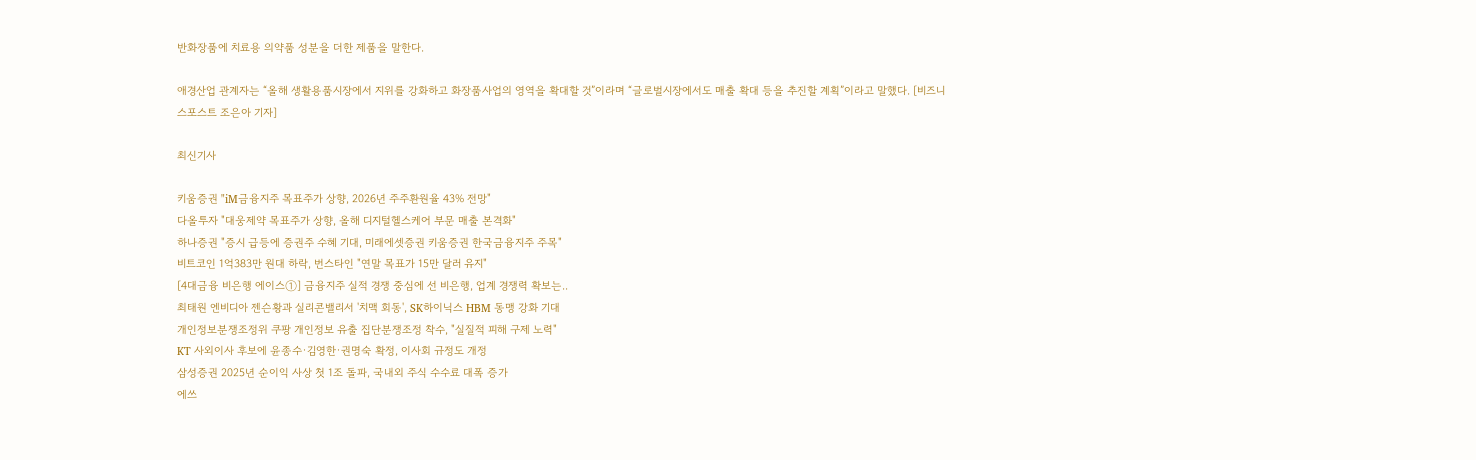반화장품에 치료용 의약품 성분을 더한 제품을 말한다.

애경산업 관계자는 “올해 생활용품시장에서 지위를 강화하고 화장품사업의 영역을 확대할 것”이라며 “글로벌시장에서도 매출 확대 등을 추진할 계획”이라고 말했다. [비즈니스포스트 조은아 기자]

최신기사

키움증권 "iM금융지주 목표주가 상향, 2026년 주주환원율 43% 전망"
다올투자 "대웅제약 목표주가 상향, 올해 디지털헬스케어 부문 매출 본격화"
하나증권 "증시 급등에 증권주 수혜 기대, 미래에셋증권 키움증권 한국금융지주 주목"
비트코인 1억383만 원대 하락, 번스타인 "연말 목표가 15만 달러 유지"
[4대금융 비은행 에이스①] 금융지주 실적 경쟁 중심에 선 비은행, 업계 경쟁력 확보는..
최태원 엔비디아 젠슨황과 실리콘밸리서 '치맥 회동', SK하이닉스 HBM 동맹 강화 기대
개인정보분쟁조정위 쿠팡 개인정보 유출 집단분쟁조정 착수, "실질적 피해 구제 노력"
KT 사외이사 후보에 윤종수·김영한·권명숙 확정, 이사회 규정도 개정
삼성증권 2025년 순이익 사상 첫 1조 돌파, 국내외 주식 수수료 대폭 증가
에쓰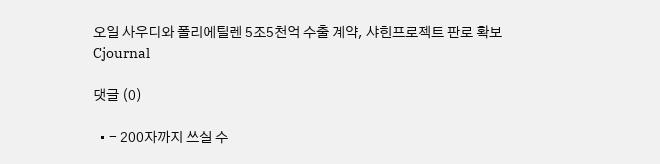오일 사우디와 폴리에틸렌 5조5천억 수출 계약, 샤힌프로젝트 판로 확보
Cjournal

댓글 (0)

  • - 200자까지 쓰실 수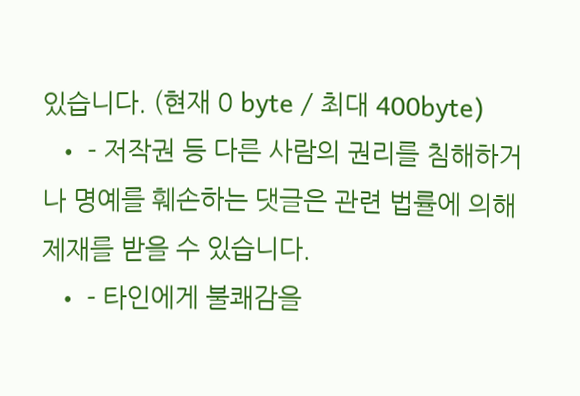있습니다. (현재 0 byte / 최대 400byte)
  • - 저작권 등 다른 사람의 권리를 침해하거나 명예를 훼손하는 댓글은 관련 법률에 의해 제재를 받을 수 있습니다.
  • - 타인에게 불쾌감을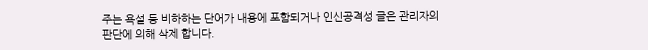주는 욕설 등 비하하는 단어가 내용에 포함되거나 인신공격성 글은 관리자의 판단에 의해 삭제 합니다.